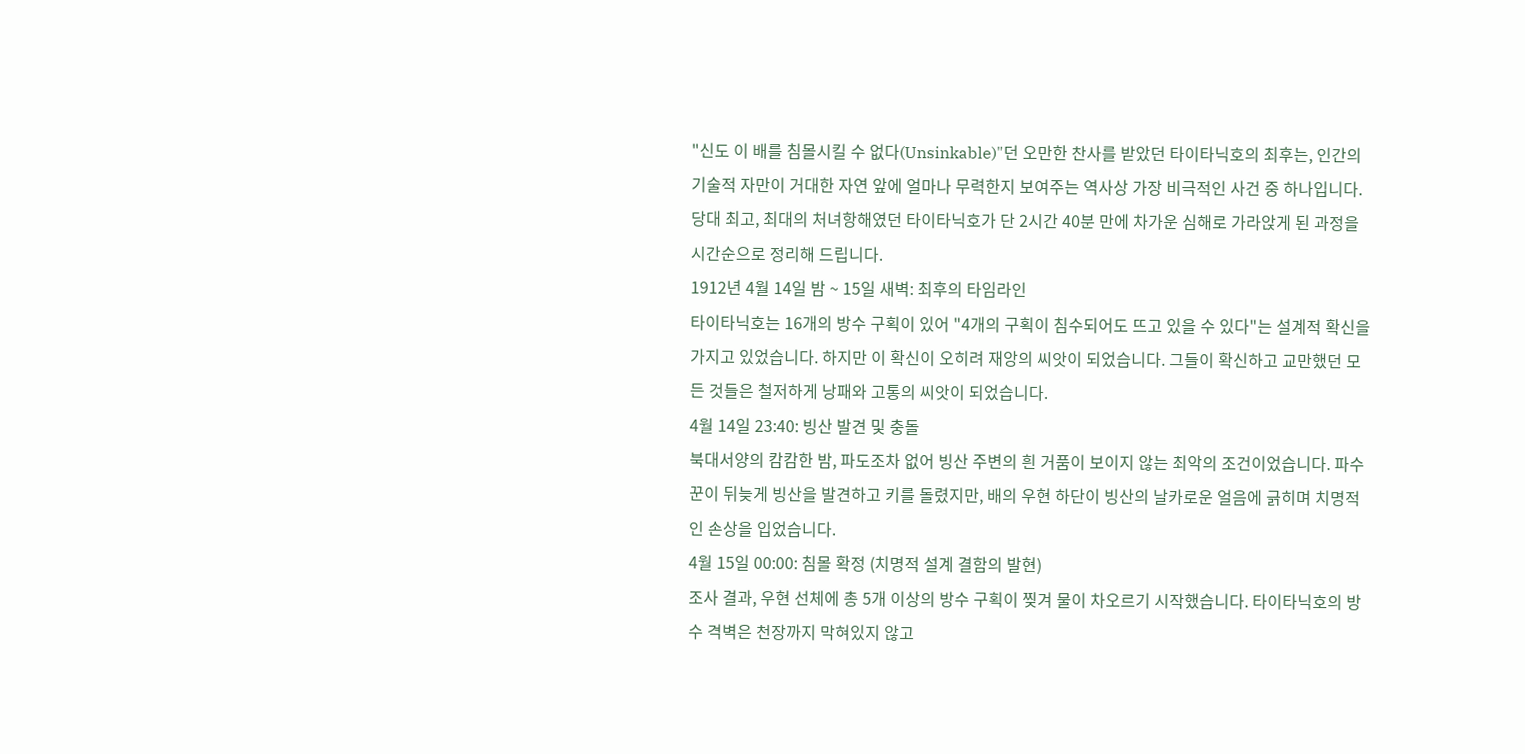"신도 이 배를 침몰시킬 수 없다(Unsinkable)"던 오만한 찬사를 받았던 타이타닉호의 최후는, 인간의 기술적 자만이 거대한 자연 앞에 얼마나 무력한지 보여주는 역사상 가장 비극적인 사건 중 하나입니다.
당대 최고, 최대의 처녀항해였던 타이타닉호가 단 2시간 40분 만에 차가운 심해로 가라앉게 된 과정을 시간순으로 정리해 드립니다.
1912년 4월 14일 밤 ~ 15일 새벽: 최후의 타임라인
타이타닉호는 16개의 방수 구획이 있어 "4개의 구획이 침수되어도 뜨고 있을 수 있다"는 설계적 확신을 가지고 있었습니다. 하지만 이 확신이 오히려 재앙의 씨앗이 되었습니다. 그들이 확신하고 교만했던 모든 것들은 철저하게 낭패와 고통의 씨앗이 되었습니다.
4월 14일 23:40: 빙산 발견 및 충돌
북대서양의 캄캄한 밤, 파도조차 없어 빙산 주변의 흰 거품이 보이지 않는 최악의 조건이었습니다. 파수꾼이 뒤늦게 빙산을 발견하고 키를 돌렸지만, 배의 우현 하단이 빙산의 날카로운 얼음에 긁히며 치명적인 손상을 입었습니다.
4월 15일 00:00: 침몰 확정 (치명적 설계 결함의 발현)
조사 결과, 우현 선체에 총 5개 이상의 방수 구획이 찢겨 물이 차오르기 시작했습니다. 타이타닉호의 방수 격벽은 천장까지 막혀있지 않고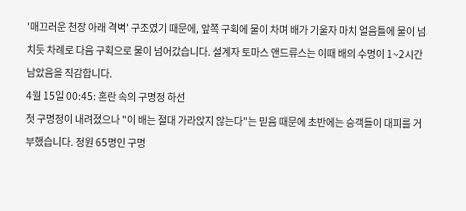'매끄러운 천장 아래 격벽' 구조였기 때문에, 앞쪽 구획에 물이 차며 배가 기울자 마치 얼음틀에 물이 넘치듯 차례로 다음 구획으로 물이 넘어갔습니다. 설계자 토마스 앤드류스는 이때 배의 수명이 1~2시간 남았음을 직감합니다.
4월 15일 00:45: 혼란 속의 구명정 하선
첫 구명정이 내려졌으나 "이 배는 절대 가라앉지 않는다"는 믿음 때문에 초반에는 승객들이 대피를 거부했습니다. 정원 65명인 구명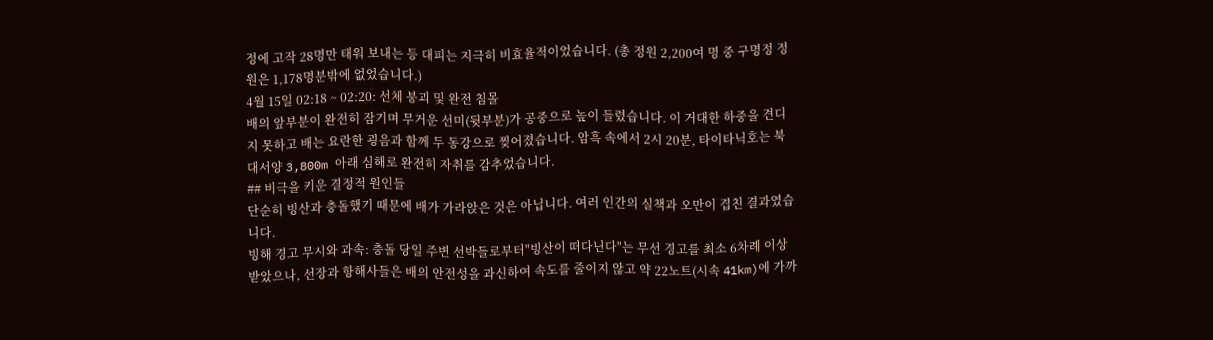정에 고작 28명만 태워 보내는 등 대피는 지극히 비효율적이었습니다. (총 정원 2,200여 명 중 구명정 정원은 1,178명분밖에 없었습니다.)
4월 15일 02:18 ~ 02:20: 선체 붕괴 및 완전 침몰
배의 앞부분이 완전히 잠기며 무거운 선미(뒷부분)가 공중으로 높이 들렸습니다. 이 거대한 하중을 견디지 못하고 배는 요란한 굉음과 함께 두 동강으로 찢어졌습니다. 암흑 속에서 2시 20분, 타이타닉호는 북대서양 3,800m 아래 심해로 완전히 자취를 감추었습니다.
## 비극을 키운 결정적 원인들
단순히 빙산과 충돌했기 때문에 배가 가라앉은 것은 아닙니다. 여러 인간의 실책과 오만이 겹친 결과였습니다.
빙해 경고 무시와 과속: 충돌 당일 주변 선박들로부터"빙산이 떠다닌다"는 무선 경고를 최소 6차례 이상 받았으나, 선장과 항해사들은 배의 안전성을 과신하여 속도를 줄이지 않고 약 22노트(시속 41km)에 가까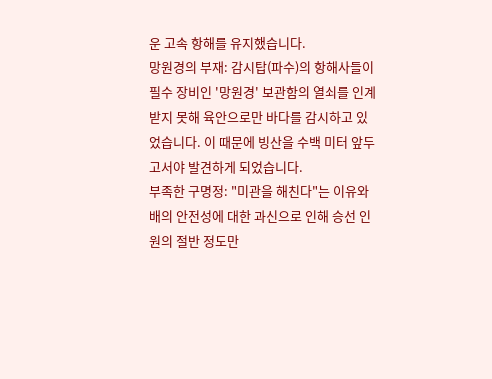운 고속 항해를 유지했습니다.
망원경의 부재: 감시탑(파수)의 항해사들이 필수 장비인 '망원경' 보관함의 열쇠를 인계받지 못해 육안으로만 바다를 감시하고 있었습니다. 이 때문에 빙산을 수백 미터 앞두고서야 발견하게 되었습니다.
부족한 구명정: "미관을 해친다"는 이유와 배의 안전성에 대한 과신으로 인해 승선 인원의 절반 정도만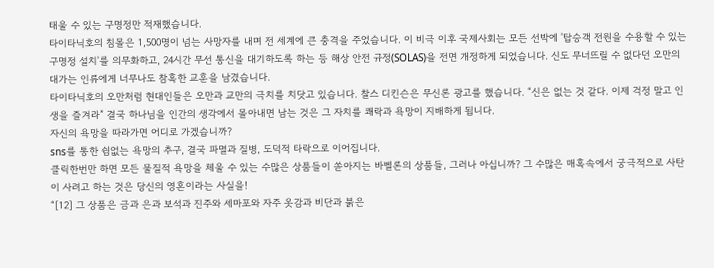태울 수 있는 구명정만 적재했습니다.
타이타닉호의 침몰은 1,500명이 넘는 사망자를 내며 전 세계에 큰 충격을 주었습니다. 이 비극 이후 국제사회는 모든 선박에 '탑승객 전원을 수용할 수 있는 구명정 설치'를 의무화하고, 24시간 무선 통신을 대기하도록 하는 등 해상 안전 규정(SOLAS)을 전면 개정하게 되었습니다. 신도 무너뜨릴 수 없다던 오만의 대가는 인류에게 너무나도 참혹한 교훈을 남겼습니다.
타이타닉호의 오만처럼 현대인들은 오만과 교만의 극치를 치닷고 있습니다. 찰스 디킨슨은 무신론 광고를 했습니다. “신은 없는 것 같다. 이제 걱정 말고 인생을 즐겨라” 결국 하나님을 인간의 생각에서 몰아내면 남는 것은 그 자치를 쾌락과 욕망이 지배하게 됩니다.
자신의 욕망을 따라가면 어디로 가겠습니까?
sns를 통한 쉼없는 욕망의 추구, 결국 파멸과 질병, 도덕적 타락으로 이어집니다.
클릭한번만 하면 모든 물질적 욕망을 체울 수 있는 수많은 상품들이 쏟아지는 바벨론의 상품들, 그러나 아십니까? 그 수많은 매혹속에서 궁극적으로 사탄이 사려고 하는 것은 당신의 영혼이라는 사실을!
“[12] 그 상품은 금과 은과 보석과 진주와 세마포와 자주 옷감과 비단과 붉은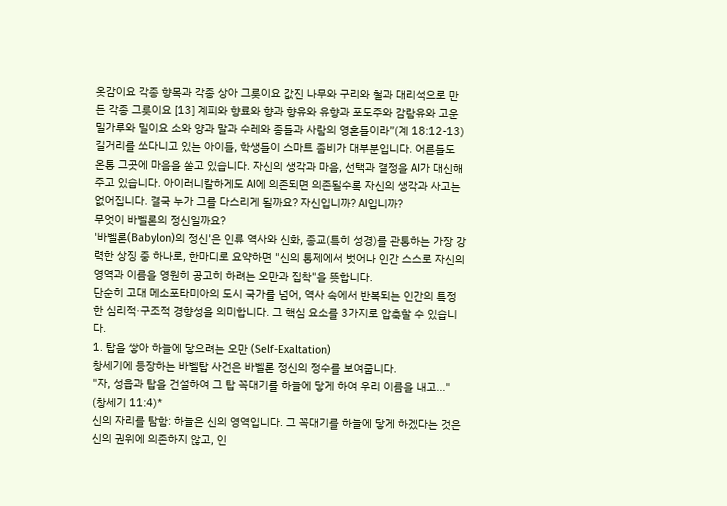옷감이요 각종 향목과 각종 상아 그릇이요 값진 나무와 구리와 철과 대리석으로 만든 각종 그릇이요 [13] 계피와 향료와 향과 향유와 유향과 포도주와 감람유와 고운 밀가루와 밀이요 소와 양과 말과 수레와 종들과 사람의 영혼들이라”(계 18:12-13)
길거리를 쏘다니고 있는 아이들, 학생들이 스마트 좀비가 대부분입니다. 어른들도 온통 그곳에 마음을 쏟고 있습니다. 자신의 생각과 마음, 선택과 결정을 AI가 대신해 주고 있습니다. 아이러니칼하게도 AI에 의존되면 의존될수록 자신의 생각과 사고는 없어집니다. 결국 누가 그를 다스리게 될까요? 자신입니까? AI입니까?
무엇이 바벨론의 정신일까요?
'바벨론(Babylon)의 정신'은 인류 역사와 신화, 종교(특히 성경)를 관통하는 가장 강력한 상징 중 하나로, 한마디로 요약하면 "신의 통제에서 벗어나 인간 스스로 자신의 영역과 이름을 영원히 공고히 하려는 오만과 집착"을 뜻합니다.
단순히 고대 메소포타미아의 도시 국가를 넘어, 역사 속에서 반복되는 인간의 특정한 심리적·구조적 경향성을 의미합니다. 그 핵심 요소를 3가지로 압축할 수 있습니다.
1. 탑을 쌓아 하늘에 닿으려는 오만 (Self-Exaltation)
창세기에 등장하는 바벨탑 사건은 바벨론 정신의 정수를 보여줍니다.
"자, 성읍과 탑을 건설하여 그 탑 꼭대기를 하늘에 닿게 하여 우리 이름을 내고..." (창세기 11:4)*
신의 자리를 탐함: 하늘은 신의 영역입니다. 그 꼭대기를 하늘에 닿게 하겠다는 것은 신의 권위에 의존하지 않고, 인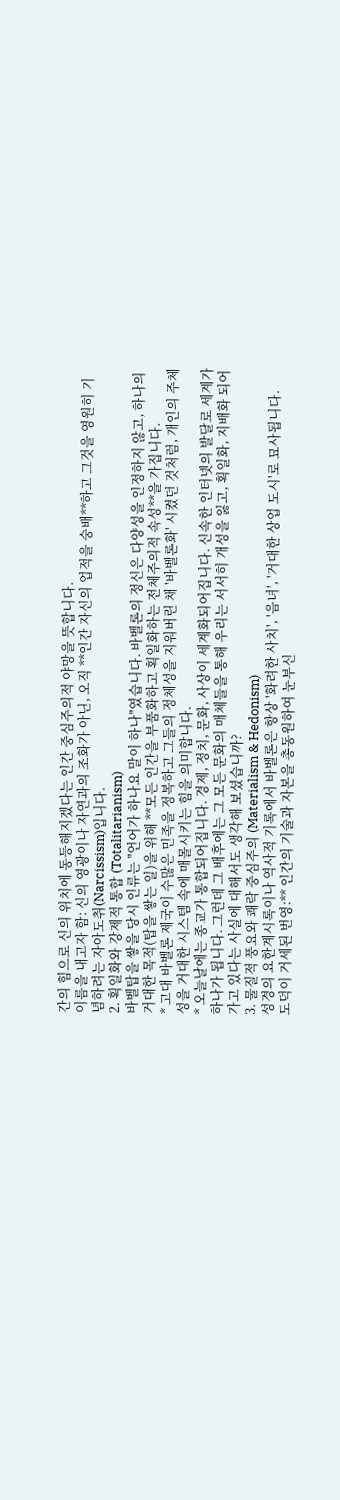간의 힘으로 신의 위치에 동등해지겠다는 인간 중심주의적 야망을 뜻합니다.
이름을 내고자 함: 신의 영광이나 자연과의 조화가 아닌, 오직 **인간 자신의 업적을 숭배**하고 그것을 영원히 기념하려는 자아도취(Narcissism)입니다.
2. 획일화와 강제적 통합 (Totalitarianism)
바벨탑을 쌓을 당시 인류는 "언어가 하나요 말이 하나"였습니다. 바벨론의 정신은 다양성을 인정하지 않고, 하나의 거대한 목적(탑을 쌓는 일)을 위해 **모든 인간을 부품화하고 획일화하는 전체주의적 속성**을 가집니다.
* 고대 바벨론 제국이 수많은 민족을 정복하고 그들의 정체성을 지워버린 채 '바벨론화' 시켰던 것처럼, 개인의 주체성을 거대한 시스템 속에 매몰시키는 힘을 의미합니다.
* 오늘날에는 종교가 통합되어집니다. 경제, 정치, 문화, 사상이 세계화되어집니다. 신속한 인터넷의 발달로 세계가 하나가 됩니다. 그런데 그 배후에는 그 모든 문화의 매체들을 통해 우리는 서서히 개성을 잃고, 획일화, 지배화 되어 가고 있다는 사실에 대해서도 생각해 보셨습니까?
3. 물질적 풍요와 쾌락 중심주의 (Materialism & Hedonism)
성경의 요한계시록이나 역사적 기록에서 바벨론은 항상 '화려한 사치', '음녀', '거대한 상업 도시'로 묘사됩니다.
도덕이 거세된 번영:** 인간의 기술과 자본을 총동원하여 눈부신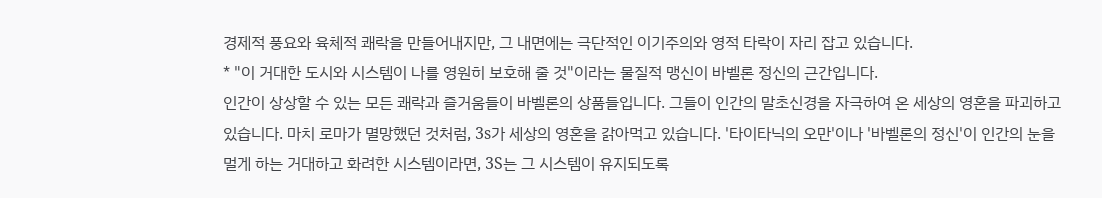경제적 풍요와 육체적 쾌락을 만들어내지만, 그 내면에는 극단적인 이기주의와 영적 타락이 자리 잡고 있습니다.
* "이 거대한 도시와 시스템이 나를 영원히 보호해 줄 것"이라는 물질적 맹신이 바벨론 정신의 근간입니다.
인간이 상상할 수 있는 모든 쾌락과 즐거움들이 바벨론의 상품들입니다. 그들이 인간의 말초신경을 자극하여 온 세상의 영혼을 파괴하고 있습니다. 마치 로마가 멸망했던 것처럼, 3s가 세상의 영혼을 갉아먹고 있습니다. '타이타닉의 오만'이나 '바벨론의 정신'이 인간의 눈을 멀게 하는 거대하고 화려한 시스템이라면, 3S는 그 시스템이 유지되도록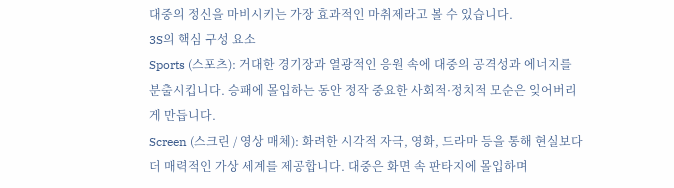대중의 정신을 마비시키는 가장 효과적인 마취제라고 볼 수 있습니다.
3S의 핵심 구성 요소
Sports (스포츠): 거대한 경기장과 열광적인 응원 속에 대중의 공격성과 에너지를 분출시킵니다. 승패에 몰입하는 동안 정작 중요한 사회적·정치적 모순은 잊어버리게 만듭니다.
Screen (스크린 / 영상 매체): 화려한 시각적 자극, 영화, 드라마 등을 통해 현실보다 더 매력적인 가상 세계를 제공합니다. 대중은 화면 속 판타지에 몰입하며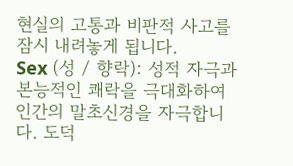현실의 고통과 비판적 사고를 잠시 내려놓게 됩니다.
Sex (성 / 향락): 성적 자극과 본능적인 쾌락을 극대화하여 인간의 말초신경을 자극합니다. 도덕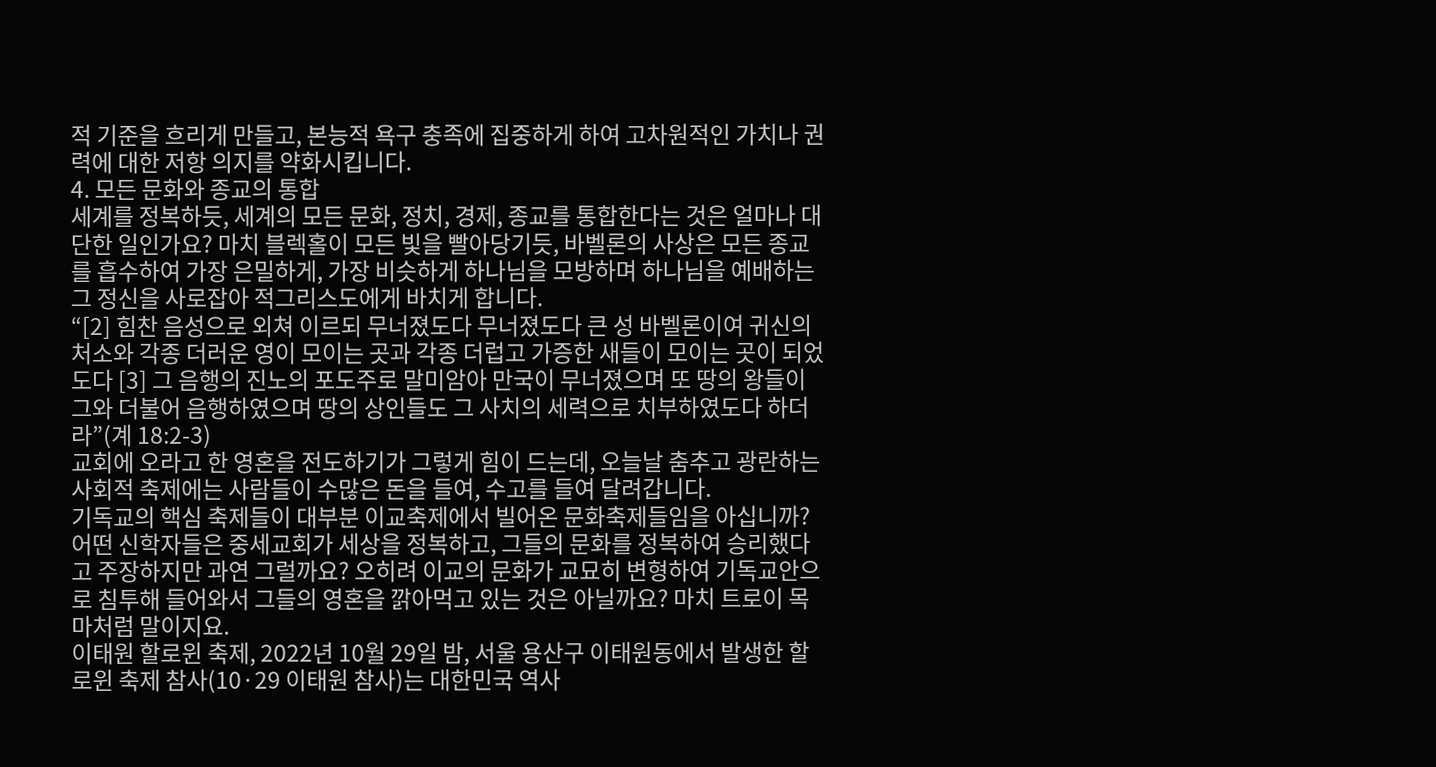적 기준을 흐리게 만들고, 본능적 욕구 충족에 집중하게 하여 고차원적인 가치나 권력에 대한 저항 의지를 약화시킵니다.
4. 모든 문화와 종교의 통합
세계를 정복하듯, 세계의 모든 문화, 정치, 경제, 종교를 통합한다는 것은 얼마나 대단한 일인가요? 마치 블렉홀이 모든 빛을 빨아당기듯, 바벨론의 사상은 모든 종교를 흡수하여 가장 은밀하게, 가장 비슷하게 하나님을 모방하며 하나님을 예배하는 그 정신을 사로잡아 적그리스도에게 바치게 합니다.
“[2] 힘찬 음성으로 외쳐 이르되 무너졌도다 무너졌도다 큰 성 바벨론이여 귀신의 처소와 각종 더러운 영이 모이는 곳과 각종 더럽고 가증한 새들이 모이는 곳이 되었도다 [3] 그 음행의 진노의 포도주로 말미암아 만국이 무너졌으며 또 땅의 왕들이 그와 더불어 음행하였으며 땅의 상인들도 그 사치의 세력으로 치부하였도다 하더라”(계 18:2-3)
교회에 오라고 한 영혼을 전도하기가 그렇게 힘이 드는데, 오늘날 춤추고 광란하는 사회적 축제에는 사람들이 수많은 돈을 들여, 수고를 들여 달려갑니다.
기독교의 핵심 축제들이 대부분 이교축제에서 빌어온 문화축제들임을 아십니까? 어떤 신학자들은 중세교회가 세상을 정복하고, 그들의 문화를 정복하여 승리했다고 주장하지만 과연 그럴까요? 오히려 이교의 문화가 교묘히 변형하여 기독교안으로 침투해 들어와서 그들의 영혼을 깕아먹고 있는 것은 아닐까요? 마치 트로이 목마처럼 말이지요.
이태원 할로윈 축제, 2022년 10월 29일 밤, 서울 용산구 이태원동에서 발생한 할로윈 축제 참사(10·29 이태원 참사)는 대한민국 역사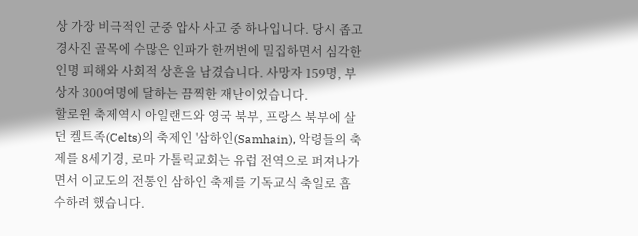상 가장 비극적인 군중 압사 사고 중 하나입니다. 당시 좁고 경사진 골목에 수많은 인파가 한꺼번에 밀집하면서 심각한 인명 피해와 사회적 상흔을 남겼습니다. 사망자 159명, 부상자 300여명에 달하는 끔찍한 재난이었습니다.
할로윈 축제역시 아일랜드와 영국 북부, 프랑스 북부에 살던 켈트족(Celts)의 축제인 '삼하인(Samhain), 악령들의 축제를 8세기경, 로마 가톨릭교회는 유럽 전역으로 퍼져나가면서 이교도의 전통인 삼하인 축제를 기독교식 축일로 흡수하려 했습니다.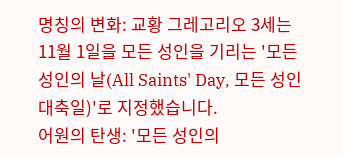명칭의 변화: 교황 그레고리오 3세는 11월 1일을 모든 성인을 기리는 '모든 성인의 날(All Saints' Day, 모든 성인 대축일)'로 지정했습니다.
어원의 탄생: '모든 성인의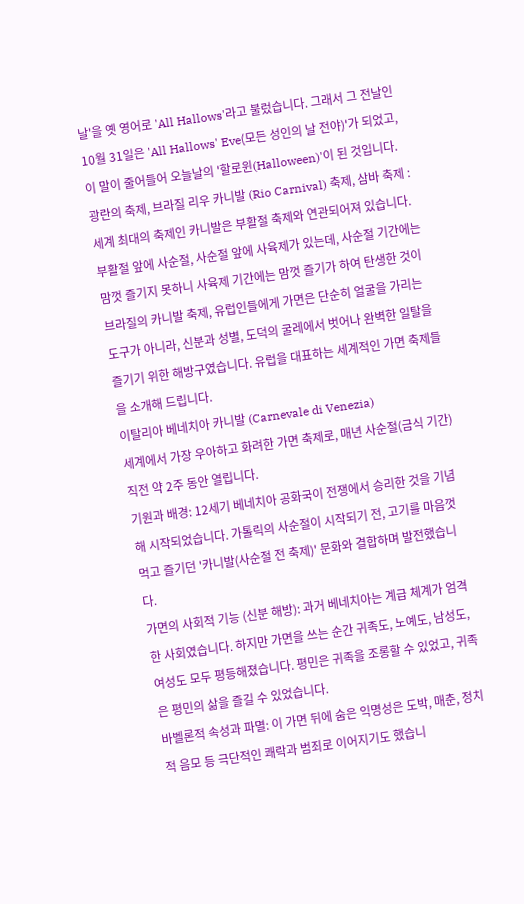날'을 옛 영어로 'All Hallows'라고 불렀습니다. 그래서 그 전날인 10월 31일은 'All Hallows' Eve(모든 성인의 날 전야)'가 되었고, 이 말이 줄어들어 오늘날의 '할로윈(Halloween)'이 된 것입니다.
광란의 축제, 브라질 리우 카니발 (Rio Carnival) 축제, 삼바 축제 : 세계 최대의 축제인 카니발은 부활절 축제와 연관되어져 있습니다. 부활절 앞에 사순절, 사순절 앞에 사육제가 있는데, 사순절 기간에는 맘껏 즐기지 못하니 사육제 기간에는 맘껏 즐기가 하여 탄생한 것이 브라질의 카니발 축제, 유럽인들에게 가면은 단순히 얼굴을 가리는 도구가 아니라, 신분과 성별, 도덕의 굴레에서 벗어나 완벽한 일탈을 즐기기 위한 해방구였습니다. 유럽을 대표하는 세계적인 가면 축제들을 소개해 드립니다.
이탈리아 베네치아 카니발 (Carnevale di Venezia)
세계에서 가장 우아하고 화려한 가면 축제로, 매년 사순절(금식 기간) 직전 약 2주 동안 열립니다.
기원과 배경: 12세기 베네치아 공화국이 전쟁에서 승리한 것을 기념해 시작되었습니다. 가톨릭의 사순절이 시작되기 전, 고기를 마음껏 먹고 즐기던 '카니발(사순절 전 축제)' 문화와 결합하며 발전했습니다.
가면의 사회적 기능 (신분 해방): 과거 베네치아는 계급 체계가 엄격한 사회였습니다. 하지만 가면을 쓰는 순간 귀족도, 노예도, 남성도, 여성도 모두 평등해졌습니다. 평민은 귀족을 조롱할 수 있었고, 귀족은 평민의 삶을 즐길 수 있었습니다.
바벨론적 속성과 파멸: 이 가면 뒤에 숨은 익명성은 도박, 매춘, 정치적 음모 등 극단적인 쾌락과 범죄로 이어지기도 했습니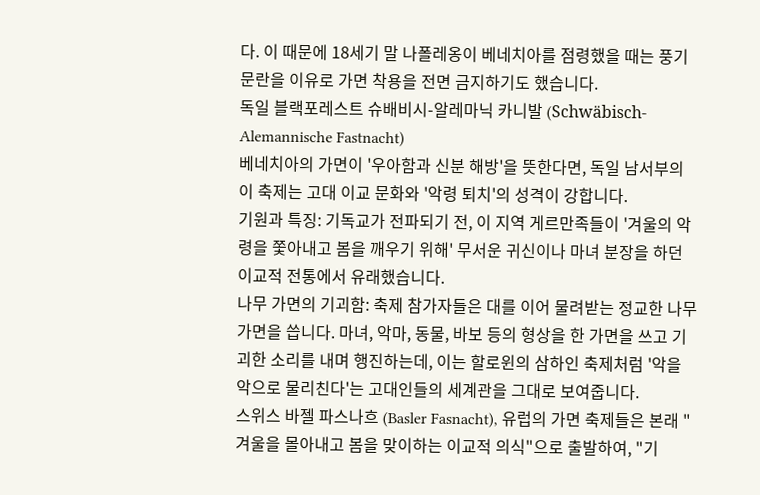다. 이 때문에 18세기 말 나폴레옹이 베네치아를 점령했을 때는 풍기 문란을 이유로 가면 착용을 전면 금지하기도 했습니다.
독일 블랙포레스트 슈배비시-알레마닉 카니발 (Schwäbisch-Alemannische Fastnacht)
베네치아의 가면이 '우아함과 신분 해방'을 뜻한다면, 독일 남서부의 이 축제는 고대 이교 문화와 '악령 퇴치'의 성격이 강합니다.
기원과 특징: 기독교가 전파되기 전, 이 지역 게르만족들이 '겨울의 악령을 쫓아내고 봄을 깨우기 위해' 무서운 귀신이나 마녀 분장을 하던 이교적 전통에서 유래했습니다.
나무 가면의 기괴함: 축제 참가자들은 대를 이어 물려받는 정교한 나무 가면을 씁니다. 마녀, 악마, 동물, 바보 등의 형상을 한 가면을 쓰고 기괴한 소리를 내며 행진하는데, 이는 할로윈의 삼하인 축제처럼 '악을 악으로 물리친다'는 고대인들의 세계관을 그대로 보여줍니다.
스위스 바젤 파스나흐 (Basler Fasnacht), 유럽의 가면 축제들은 본래 "겨울을 몰아내고 봄을 맞이하는 이교적 의식"으로 출발하여, "기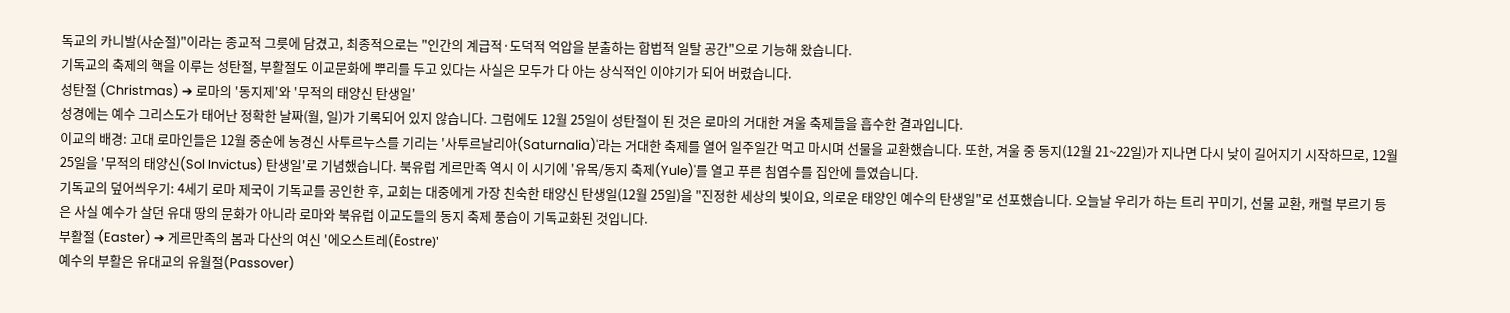독교의 카니발(사순절)"이라는 종교적 그릇에 담겼고, 최종적으로는 "인간의 계급적·도덕적 억압을 분출하는 합법적 일탈 공간"으로 기능해 왔습니다.
기독교의 축제의 핵을 이루는 성탄절, 부활절도 이교문화에 뿌리를 두고 있다는 사실은 모두가 다 아는 상식적인 이야기가 되어 버렸습니다.
성탄절 (Christmas) ➔ 로마의 '동지제'와 '무적의 태양신 탄생일'
성경에는 예수 그리스도가 태어난 정확한 날짜(월, 일)가 기록되어 있지 않습니다. 그럼에도 12월 25일이 성탄절이 된 것은 로마의 거대한 겨울 축제들을 흡수한 결과입니다.
이교의 배경: 고대 로마인들은 12월 중순에 농경신 사투르누스를 기리는 '사투르날리아(Saturnalia)'라는 거대한 축제를 열어 일주일간 먹고 마시며 선물을 교환했습니다. 또한, 겨울 중 동지(12월 21~22일)가 지나면 다시 낮이 길어지기 시작하므로, 12월 25일을 '무적의 태양신(Sol Invictus) 탄생일'로 기념했습니다. 북유럽 게르만족 역시 이 시기에 '유목/동지 축제(Yule)'를 열고 푸른 침엽수를 집안에 들였습니다.
기독교의 덮어씌우기: 4세기 로마 제국이 기독교를 공인한 후, 교회는 대중에게 가장 친숙한 태양신 탄생일(12월 25일)을 "진정한 세상의 빛이요, 의로운 태양인 예수의 탄생일"로 선포했습니다. 오늘날 우리가 하는 트리 꾸미기, 선물 교환, 캐럴 부르기 등은 사실 예수가 살던 유대 땅의 문화가 아니라 로마와 북유럽 이교도들의 동지 축제 풍습이 기독교화된 것입니다.
부활절 (Easter) ➔ 게르만족의 봄과 다산의 여신 '에오스트레(Ēostre)'
예수의 부활은 유대교의 유월절(Passover)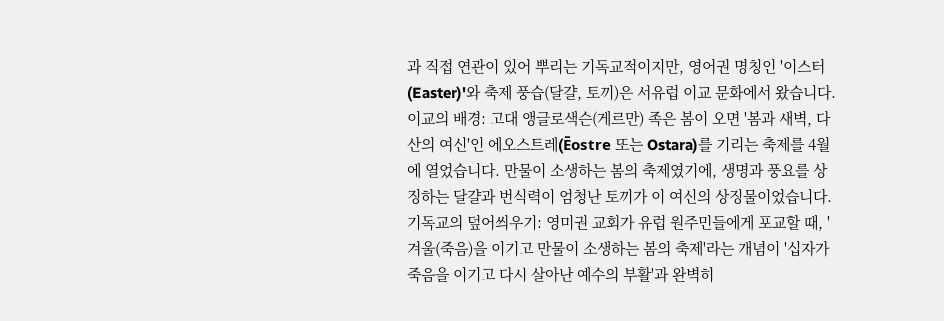과 직접 연관이 있어 뿌리는 기독교적이지만, 영어권 명칭인 '이스터(Easter)'와 축제 풍습(달걀, 토끼)은 서유럽 이교 문화에서 왔습니다.
이교의 배경: 고대 앵글로색슨(게르만) 족은 봄이 오면 '봄과 새벽, 다산의 여신'인 에오스트레(Ēostre 또는 Ostara)를 기리는 축제를 4월에 열었습니다. 만물이 소생하는 봄의 축제였기에, 생명과 풍요를 상징하는 달걀과 번식력이 엄청난 토끼가 이 여신의 상징물이었습니다.
기독교의 덮어씌우기: 영미권 교회가 유럽 원주민들에게 포교할 때, '겨울(죽음)을 이기고 만물이 소생하는 봄의 축제'라는 개념이 '십자가 죽음을 이기고 다시 살아난 예수의 부활'과 완벽히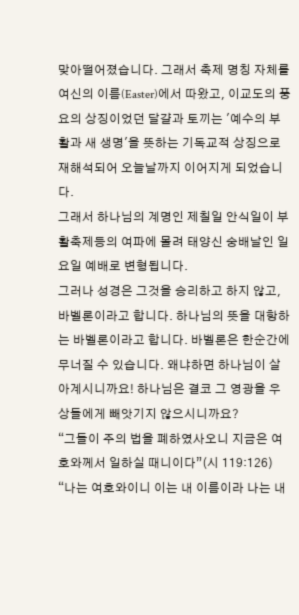맞아떨어졌습니다. 그래서 축제 명칭 자체를 여신의 이름(Easter)에서 따왔고, 이교도의 풍요의 상징이었던 달걀과 토끼는 '예수의 부활과 새 생명'을 뜻하는 기독교적 상징으로 재해석되어 오늘날까지 이어지게 되었습니다.
그래서 하나님의 계명인 제칠일 안식일이 부활축제등의 여파에 몰려 태양신 숭배날인 일요일 예배로 변형됩니다.
그러나 성경은 그것을 승리하고 하지 않고, 바벨론이라고 합니다. 하나님의 뜻을 대항하는 바벨론이라고 합니다. 바벨론은 한순간에 무너질 수 있습니다. 왜냐하면 하나님이 살아계시니까요! 하나님은 결코 그 영광을 우상들에게 빼앗기지 않으시니까요?
“그들이 주의 법을 폐하였사오니 지금은 여호와께서 일하실 때니이다”(시 119:126)
“나는 여호와이니 이는 내 이름이라 나는 내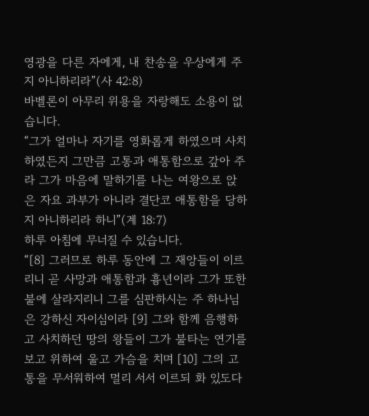영광을 다른 자에게, 내 찬송을 우상에게 주지 아니하리라”(사 42:8)
바벨론이 아무리 위용을 자랑해도 소용이 없습니다.
“그가 얼마나 자기를 영화롭게 하였으며 사치하였든지 그만큼 고통과 애통함으로 갚아 주라 그가 마음에 말하기를 나는 여왕으로 앉은 자요 과부가 아니라 결단코 애통함을 당하지 아니하리라 하니”(계 18:7)
하루 아침에 무너질 수 있습니다.
“[8] 그러므로 하루 동안에 그 재앙들이 이르리니 곧 사망과 애통함과 흉년이라 그가 또한 불에 살라지리니 그를 심판하시는 주 하나님은 강하신 자이심이라 [9] 그와 함께 음행하고 사치하던 땅의 왕들이 그가 불타는 연기를 보고 위하여 울고 가슴을 치며 [10] 그의 고통을 무서워하여 멀리 서서 이르되 화 있도다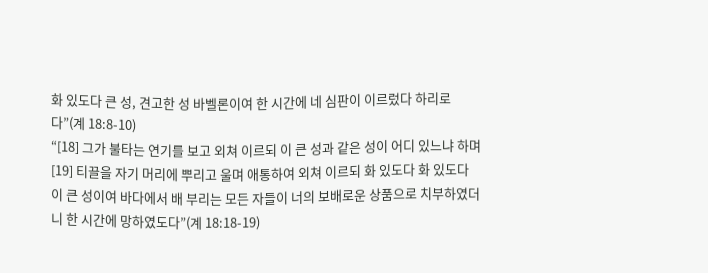화 있도다 큰 성, 견고한 성 바벨론이여 한 시간에 네 심판이 이르렀다 하리로다”(계 18:8-10)
“[18] 그가 불타는 연기를 보고 외쳐 이르되 이 큰 성과 같은 성이 어디 있느냐 하며 [19] 티끌을 자기 머리에 뿌리고 울며 애통하여 외쳐 이르되 화 있도다 화 있도다 이 큰 성이여 바다에서 배 부리는 모든 자들이 너의 보배로운 상품으로 치부하였더니 한 시간에 망하였도다”(계 18:18-19)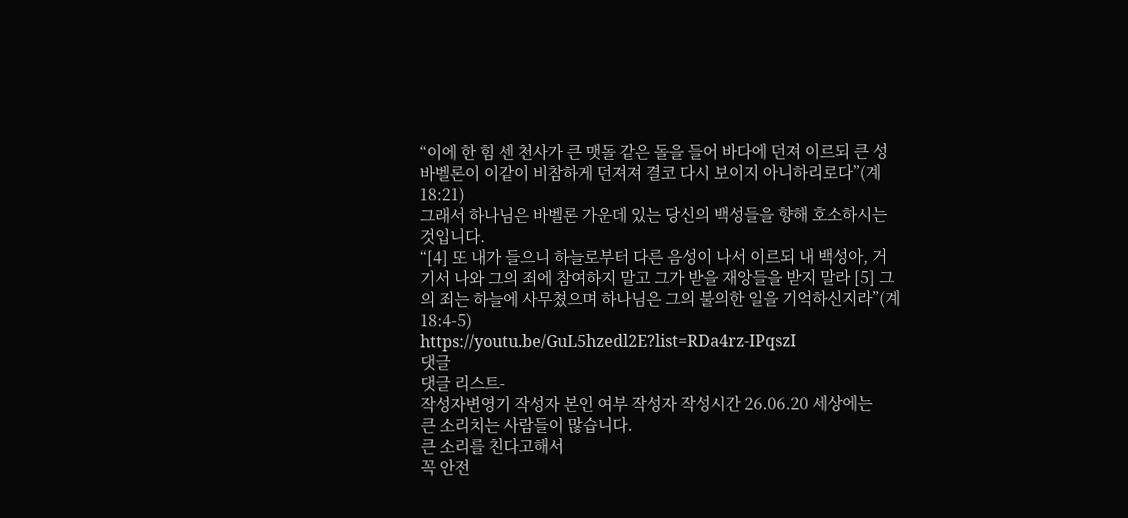“이에 한 힘 센 천사가 큰 맷돌 같은 돌을 들어 바다에 던져 이르되 큰 성 바벨론이 이같이 비참하게 던져져 결코 다시 보이지 아니하리로다”(계 18:21)
그래서 하나님은 바벨론 가운데 있는 당신의 백성들을 향해 호소하시는 것입니다.
“[4] 또 내가 들으니 하늘로부터 다른 음성이 나서 이르되 내 백성아, 거기서 나와 그의 죄에 참여하지 말고 그가 받을 재앙들을 받지 말라 [5] 그의 죄는 하늘에 사무쳤으며 하나님은 그의 불의한 일을 기억하신지라”(계 18:4-5)
https://youtu.be/GuL5hzedl2E?list=RDa4rz-IPqszI
댓글
댓글 리스트-
작성자변영기 작성자 본인 여부 작성자 작성시간 26.06.20 세상에는
큰 소리치는 사람들이 많습니다.
큰 소리를 친다고해서
꼭 안전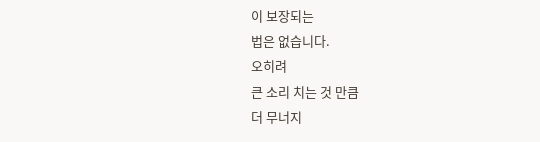이 보장되는
법은 없습니다.
오히려
큰 소리 치는 것 만큼
더 무너지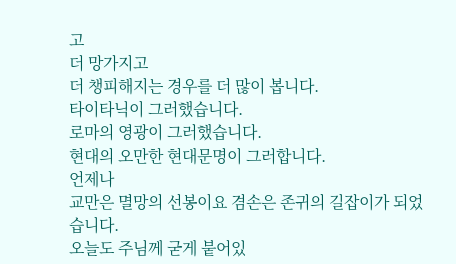고
더 망가지고
더 챙피해지는 경우를 더 많이 봅니다.
타이타닉이 그러했습니다.
로마의 영광이 그러했습니다.
현대의 오만한 현대문명이 그러합니다.
언제나
교만은 멸망의 선봉이요 겸손은 존귀의 길잡이가 되었습니다.
오늘도 주님께 굳게 붙어있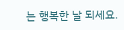는 행복한 날 되세요.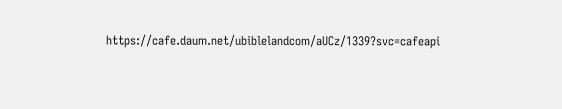https://cafe.daum.net/ubiblelandcom/aUCz/1339?svc=cafeapi